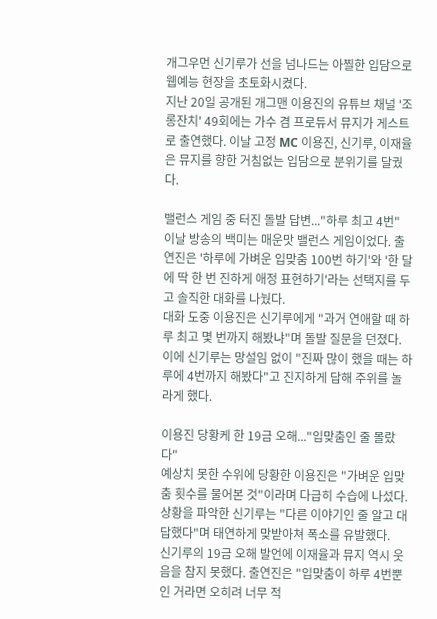개그우먼 신기루가 선을 넘나드는 아찔한 입담으로 웹예능 현장을 초토화시켰다.
지난 20일 공개된 개그맨 이용진의 유튜브 채널 '조롱잔치' 49회에는 가수 겸 프로듀서 뮤지가 게스트로 출연했다. 이날 고정 MC 이용진, 신기루, 이재율은 뮤지를 향한 거침없는 입담으로 분위기를 달궜다.

밸런스 게임 중 터진 돌발 답변..."하루 최고 4번"
이날 방송의 백미는 매운맛 밸런스 게임이었다. 출연진은 '하루에 가벼운 입맞춤 100번 하기'와 '한 달에 딱 한 번 진하게 애정 표현하기'라는 선택지를 두고 솔직한 대화를 나눴다.
대화 도중 이용진은 신기루에게 "과거 연애할 때 하루 최고 몇 번까지 해봤냐"며 돌발 질문을 던졌다. 이에 신기루는 망설임 없이 "진짜 많이 했을 때는 하루에 4번까지 해봤다"고 진지하게 답해 주위를 놀라게 했다.

이용진 당황케 한 19금 오해..."입맞춤인 줄 몰랐다"
예상치 못한 수위에 당황한 이용진은 "가벼운 입맞춤 횟수를 물어본 것"이라며 다급히 수습에 나섰다. 상황을 파악한 신기루는 "다른 이야기인 줄 알고 대답했다"며 태연하게 맞받아쳐 폭소를 유발했다.
신기루의 19금 오해 발언에 이재율과 뮤지 역시 웃음을 참지 못했다. 출연진은 "입맞춤이 하루 4번뿐인 거라면 오히려 너무 적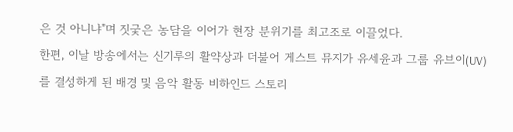은 것 아니냐"며 짓궂은 농담을 이어가 현장 분위기를 최고조로 이끌었다.
한편, 이날 방송에서는 신기루의 활약상과 더불어 게스트 뮤지가 유세윤과 그룹 유브이(UV)를 결성하게 된 배경 및 음악 활동 비하인드 스토리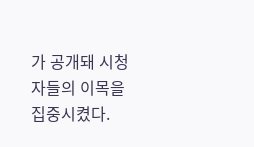가 공개돼 시청자들의 이목을 집중시켰다.